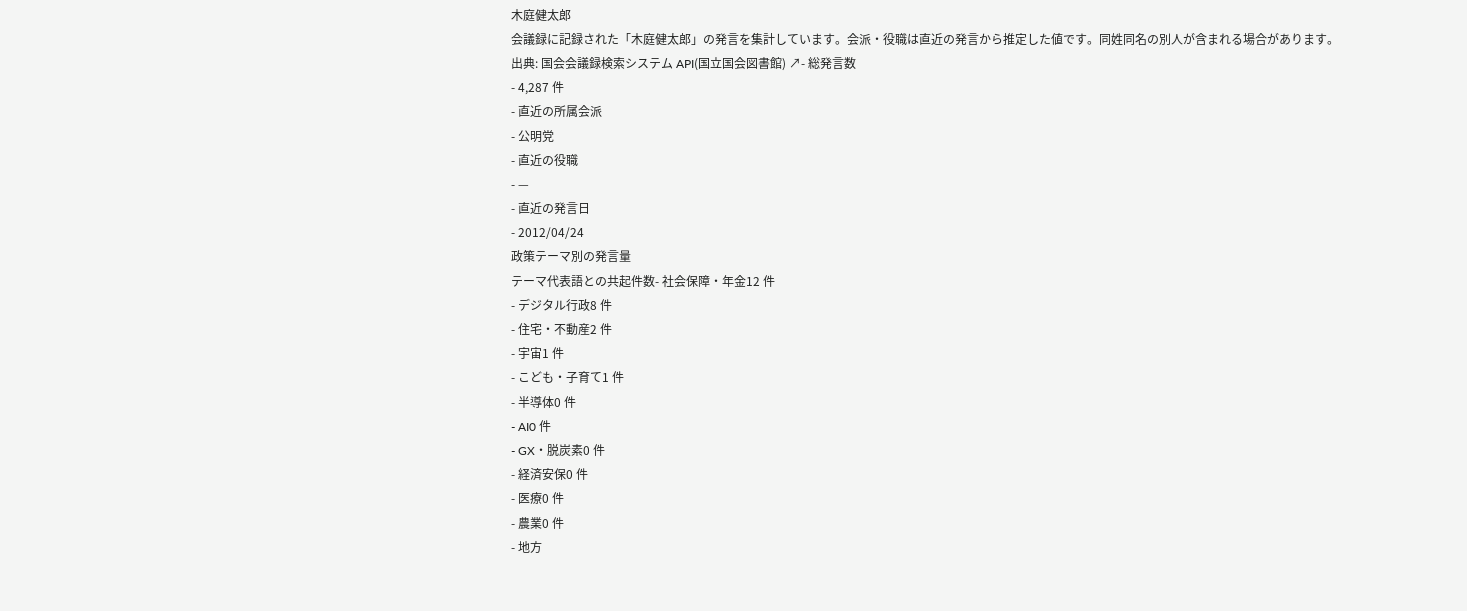木庭健太郎
会議録に記録された「木庭健太郎」の発言を集計しています。会派・役職は直近の発言から推定した値です。同姓同名の別人が含まれる場合があります。
出典: 国会会議録検索システム API(国立国会図書館) ↗- 総発言数
- 4,287 件
- 直近の所属会派
- 公明党
- 直近の役職
- —
- 直近の発言日
- 2012/04/24
政策テーマ別の発言量
テーマ代表語との共起件数- 社会保障・年金12 件
- デジタル行政8 件
- 住宅・不動産2 件
- 宇宙1 件
- こども・子育て1 件
- 半導体0 件
- AI0 件
- GX・脱炭素0 件
- 経済安保0 件
- 医療0 件
- 農業0 件
- 地方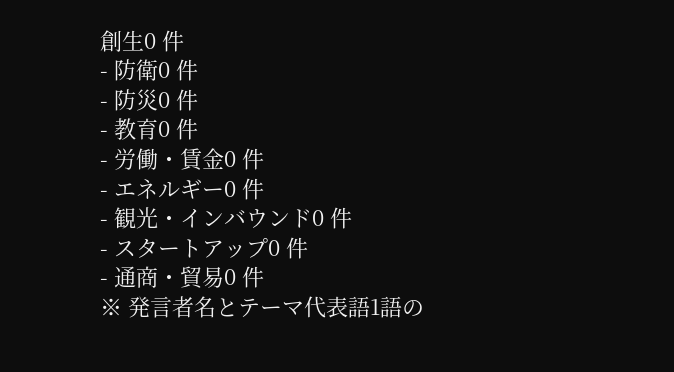創生0 件
- 防衛0 件
- 防災0 件
- 教育0 件
- 労働・賃金0 件
- エネルギー0 件
- 観光・インバウンド0 件
- スタートアップ0 件
- 通商・貿易0 件
※ 発言者名とテーマ代表語1語の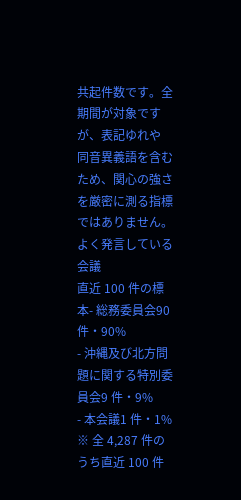共起件数です。全期間が対象ですが、表記ゆれや 同音異義語を含むため、関心の強さを厳密に測る指標ではありません。
よく発言している会議
直近 100 件の標本- 総務委員会90 件・90%
- 沖縄及び北方問題に関する特別委員会9 件・9%
- 本会議1 件・1%
※ 全 4,287 件のうち直近 100 件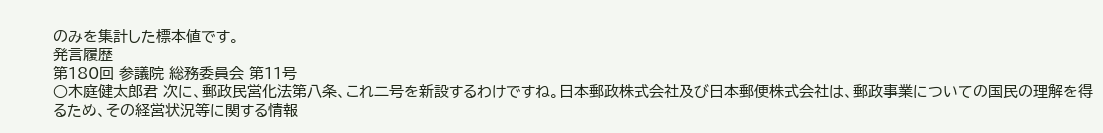のみを集計した標本値です。
発言履歴
第180回 参議院 総務委員会 第11号
○木庭健太郎君 次に、郵政民営化法第八条、これ二号を新設するわけですね。日本郵政株式会社及び日本郵便株式会社は、郵政事業についての国民の理解を得るため、その経営状況等に関する情報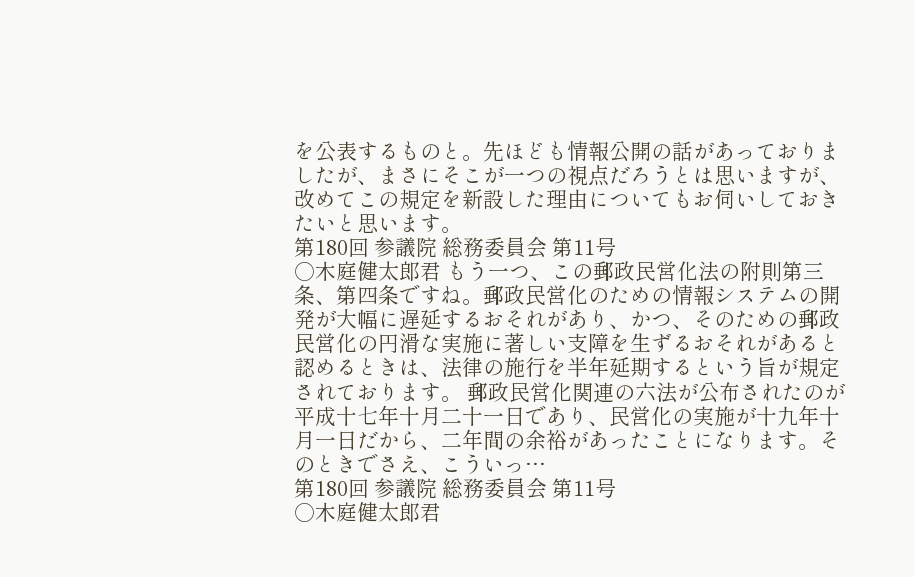を公表するものと。先ほども情報公開の話があっておりましたが、まさにそこが一つの視点だろうとは思いますが、改めてこの規定を新設した理由についてもお伺いしておきたいと思います。
第180回 参議院 総務委員会 第11号
○木庭健太郎君 もう一つ、この郵政民営化法の附則第三条、第四条ですね。郵政民営化のための情報システムの開発が大幅に遅延するおそれがあり、かつ、そのための郵政民営化の円滑な実施に著しい支障を生ずるおそれがあると認めるときは、法律の施行を半年延期するという旨が規定されております。 郵政民営化関連の六法が公布されたのが平成十七年十月二十一日であり、民営化の実施が十九年十月一日だから、二年間の余裕があったことになります。そのときでさえ、こういっ…
第180回 参議院 総務委員会 第11号
○木庭健太郎君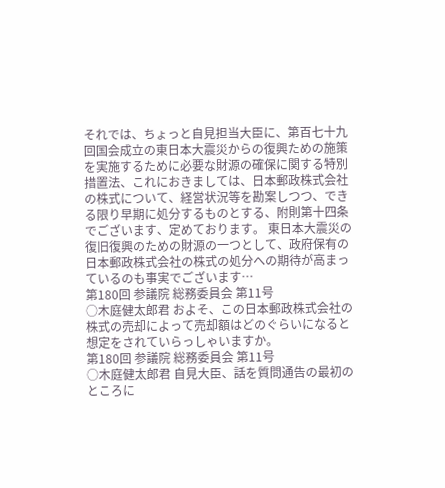それでは、ちょっと自見担当大臣に、第百七十九回国会成立の東日本大震災からの復興ための施策を実施するために必要な財源の確保に関する特別措置法、これにおきましては、日本郵政株式会社の株式について、経営状況等を勘案しつつ、できる限り早期に処分するものとする、附則第十四条でございます、定めております。 東日本大震災の復旧復興のための財源の一つとして、政府保有の日本郵政株式会社の株式の処分への期待が高まっているのも事実でございます…
第180回 参議院 総務委員会 第11号
○木庭健太郎君 およそ、この日本郵政株式会社の株式の売却によって売却額はどのぐらいになると想定をされていらっしゃいますか。
第180回 参議院 総務委員会 第11号
○木庭健太郎君 自見大臣、話を質問通告の最初のところに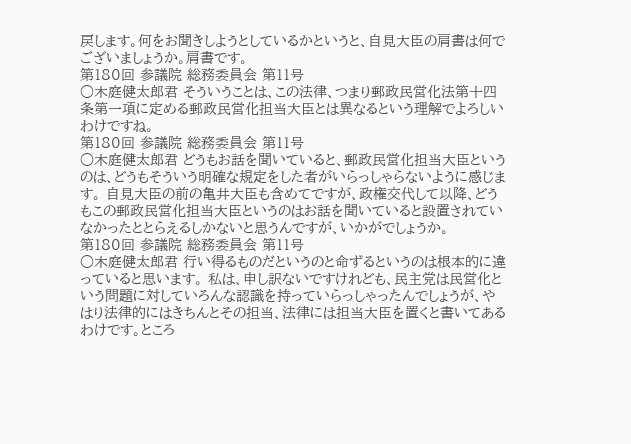戻します。何をお聞きしようとしているかというと、自見大臣の肩書は何でございましょうか。肩書です。
第180回 参議院 総務委員会 第11号
○木庭健太郎君 そういうことは、この法律、つまり郵政民営化法第十四条第一項に定める郵政民営化担当大臣とは異なるという理解でよろしいわけですね。
第180回 参議院 総務委員会 第11号
○木庭健太郎君 どうもお話を聞いていると、郵政民営化担当大臣というのは、どうもそういう明確な規定をした者がいらっしゃらないように感じます。 自見大臣の前の亀井大臣も含めてですが、政権交代して以降、どうもこの郵政民営化担当大臣というのはお話を聞いていると設置されていなかったととらえるしかないと思うんですが、いかがでしょうか。
第180回 参議院 総務委員会 第11号
○木庭健太郎君 行い得るものだというのと命ずるというのは根本的に違っていると思います。 私は、申し訳ないですけれども、民主党は民営化という問題に対していろんな認識を持っていらっしゃったんでしょうが、やはり法律的にはきちんとその担当、法律には担当大臣を置くと書いてあるわけです。ところ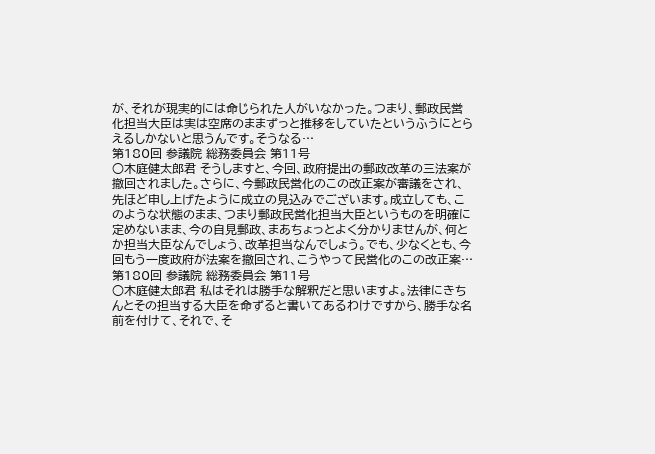が、それが現実的には命じられた人がいなかった。つまり、郵政民営化担当大臣は実は空席のままずっと推移をしていたというふうにとらえるしかないと思うんです。そうなる…
第180回 参議院 総務委員会 第11号
○木庭健太郎君 そうしますと、今回、政府提出の郵政改革の三法案が撤回されました。さらに、今郵政民営化のこの改正案が審議をされ、先ほど申し上げたように成立の見込みでございます。成立しても、このような状態のまま、つまり郵政民営化担当大臣というものを明確に定めないまま、今の自見郵政、まあちょっとよく分かりませんが、何とか担当大臣なんでしょう、改革担当なんでしょう。でも、少なくとも、今回もう一度政府が法案を撤回され、こうやって民営化のこの改正案…
第180回 参議院 総務委員会 第11号
○木庭健太郎君 私はそれは勝手な解釈だと思いますよ。法律にきちんとその担当する大臣を命ずると書いてあるわけですから、勝手な名前を付けて、それで、そ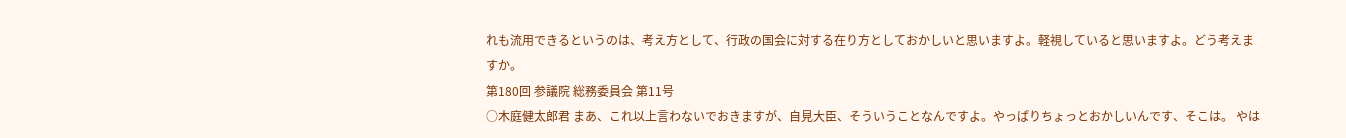れも流用できるというのは、考え方として、行政の国会に対する在り方としておかしいと思いますよ。軽視していると思いますよ。どう考えますか。
第180回 参議院 総務委員会 第11号
○木庭健太郎君 まあ、これ以上言わないでおきますが、自見大臣、そういうことなんですよ。やっぱりちょっとおかしいんです、そこは。 やは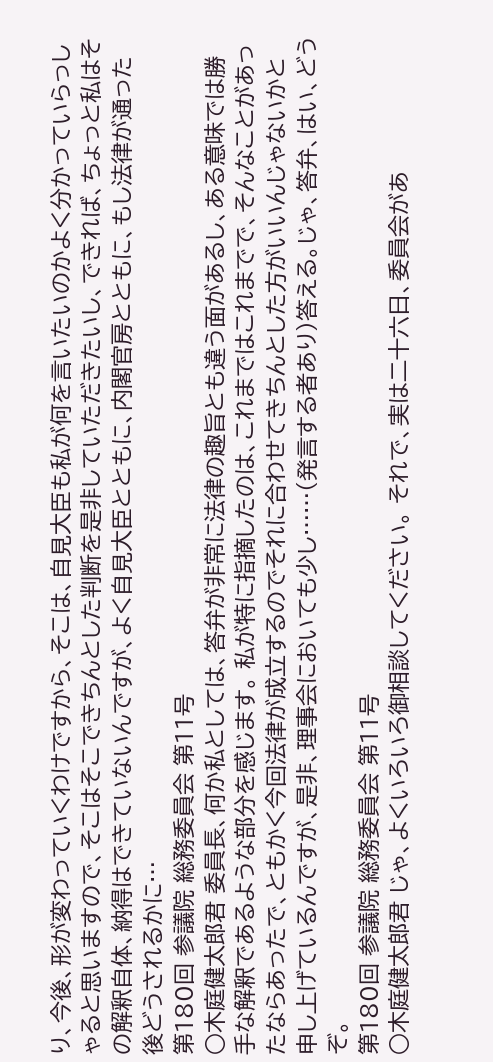り、今後、形が変わっていくわけですから、そこは、自見大臣も私が何を言いたいのかよく分かっていらっしゃると思いますので、そこはそこできちんとした判断を是非していただきたいし、できれば、ちょっと私はその解釈自体、納得はできていないんですが、よく自見大臣とともに、内閣官房とともに、もし法律が通った後どうされるかに…
第180回 参議院 総務委員会 第11号
○木庭健太郎君 委員長、何か私としては、答弁が非常に法律の趣旨とも違う面があるし、ある意味では勝手な解釈であるような部分を感じます。 私が特に指摘したのは、これまではこれまでで、そんなことがあったならあったで、ともかく今回法律が成立するのでそれに合わせてきちんとした方がいいんじゃないかと申し上げているんですが、是非、理事会においても少し……(発言する者あり)答える。じゃ、答弁、はい、どうぞ。
第180回 参議院 総務委員会 第11号
○木庭健太郎君 じゃ、よくいろいろ御相談してください。 それで、実は二十六日、委員会があ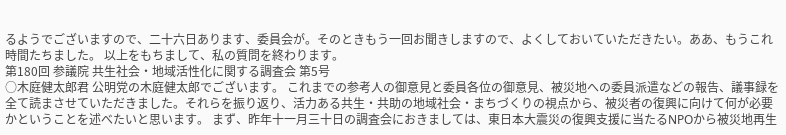るようでございますので、二十六日あります、委員会が。そのときもう一回お聞きしますので、よくしておいていただきたい。ああ、もうこれ時間たちました。 以上をもちまして、私の質問を終わります。
第180回 参議院 共生社会・地域活性化に関する調査会 第5号
○木庭健太郎君 公明党の木庭健太郎でございます。 これまでの参考人の御意見と委員各位の御意見、被災地への委員派遣などの報告、議事録を全て読まさせていただきました。それらを振り返り、活力ある共生・共助の地域社会・まちづくりの視点から、被災者の復興に向けて何が必要かということを述べたいと思います。 まず、昨年十一月三十日の調査会におきましては、東日本大震災の復興支援に当たるNPOから被災地再生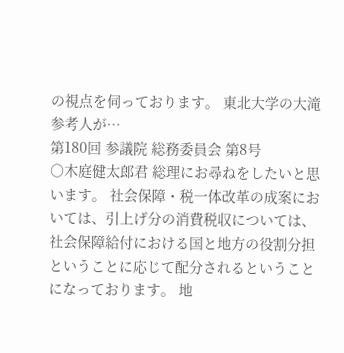の視点を伺っております。 東北大学の大滝参考人が…
第180回 参議院 総務委員会 第8号
○木庭健太郎君 総理にお尋ねをしたいと思います。 社会保障・税一体改革の成案においては、引上げ分の消費税収については、社会保障給付における国と地方の役割分担ということに応じて配分されるということになっております。 地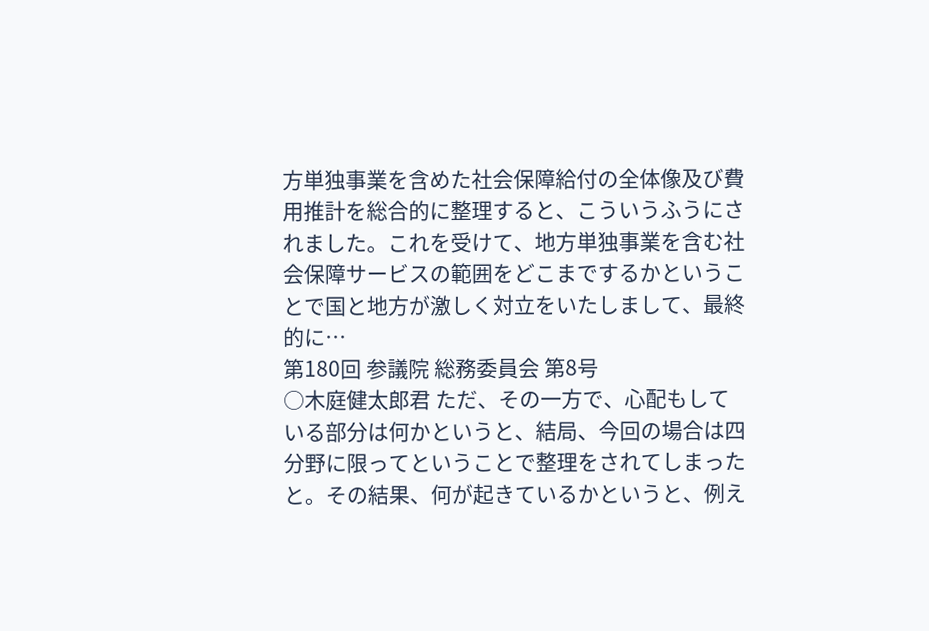方単独事業を含めた社会保障給付の全体像及び費用推計を総合的に整理すると、こういうふうにされました。これを受けて、地方単独事業を含む社会保障サービスの範囲をどこまでするかということで国と地方が激しく対立をいたしまして、最終的に…
第180回 参議院 総務委員会 第8号
○木庭健太郎君 ただ、その一方で、心配もしている部分は何かというと、結局、今回の場合は四分野に限ってということで整理をされてしまったと。その結果、何が起きているかというと、例え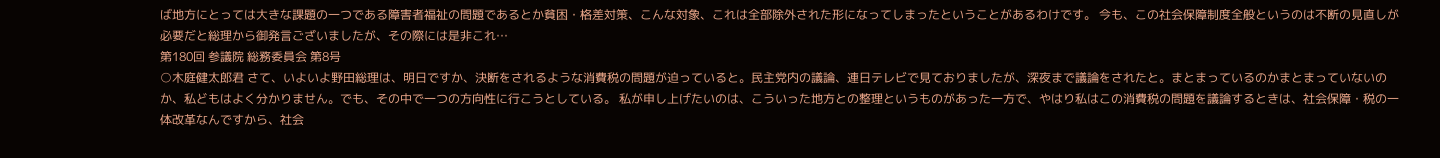ば地方にとっては大きな課題の一つである障害者福祉の問題であるとか貧困・格差対策、こんな対象、これは全部除外された形になってしまったということがあるわけです。 今も、この社会保障制度全般というのは不断の見直しが必要だと総理から御発言ございましたが、その際には是非これ…
第180回 参議院 総務委員会 第8号
○木庭健太郎君 さて、いよいよ野田総理は、明日ですか、決断をされるような消費税の問題が迫っていると。民主党内の議論、連日テレビで見ておりましたが、深夜まで議論をされたと。まとまっているのかまとまっていないのか、私どもはよく分かりません。でも、その中で一つの方向性に行こうとしている。 私が申し上げたいのは、こういった地方との整理というものがあった一方で、やはり私はこの消費税の問題を議論するときは、社会保障・税の一体改革なんですから、社会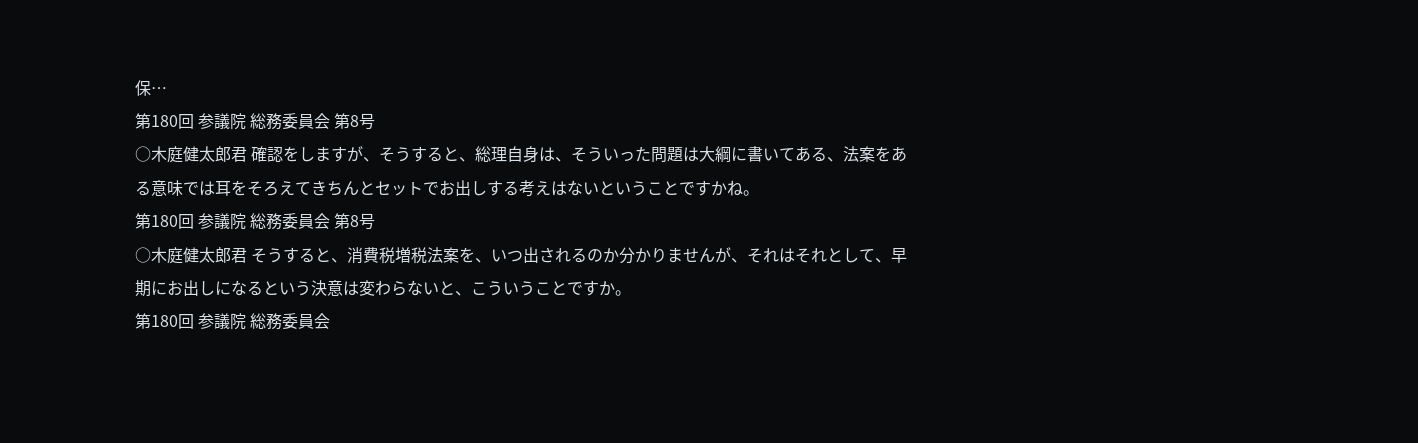保…
第180回 参議院 総務委員会 第8号
○木庭健太郎君 確認をしますが、そうすると、総理自身は、そういった問題は大綱に書いてある、法案をある意味では耳をそろえてきちんとセットでお出しする考えはないということですかね。
第180回 参議院 総務委員会 第8号
○木庭健太郎君 そうすると、消費税増税法案を、いつ出されるのか分かりませんが、それはそれとして、早期にお出しになるという決意は変わらないと、こういうことですか。
第180回 参議院 総務委員会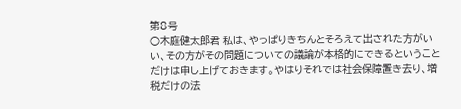第8号
○木庭健太郎君 私は、やっぱりきちんとそろえて出された方がいい、その方がその問題についての議論が本格的にできるということだけは申し上げておきます。やはりそれでは社会保障置き去り、増税だけの法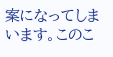案になってしまいます。このこ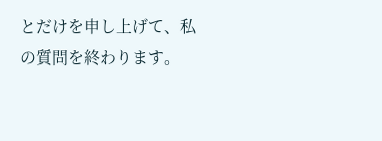とだけを申し上げて、私の質問を終わります。